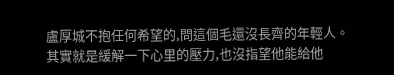盧厚城不抱任何希望的,問這個毛還沒長齊的年輕人。
其實就是緩解一下心里的壓力,也沒指望他能給他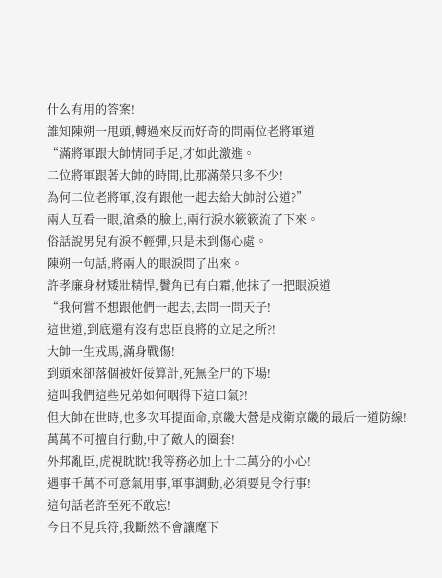什么有用的答案!
誰知陳朔一甩頭,轉過來反而好奇的問兩位老將軍道
“滿將軍跟大帥情同手足,才如此激進。
二位將軍跟著大帥的時間,比那滿榮只多不少!
為何二位老將軍,沒有跟他一起去給大帥討公道?”
兩人互看一眼,滄桑的臉上,兩行淚水簌簌流了下來。
俗話說男兒有淚不輕彈,只是未到傷心處。
陳朔一句話,將兩人的眼淚問了出來。
許孝廉身材矮壯精悍,鬢角已有白霜,他抹了一把眼淚道
“我何嘗不想跟他們一起去,去問一問天子!
這世道,到底還有沒有忠臣良將的立足之所?!
大帥一生戎馬,滿身戰傷!
到頭來卻落個被奸佞算計,死無全尸的下場!
這叫我們這些兄弟如何咽得下這口氣?!
但大帥在世時,也多次耳提面命,京畿大營是戍衛京畿的最后一道防線!
萬萬不可擅自行動,中了敵人的圈套!
外邦亂臣,虎視眈眈!我等務必加上十二萬分的小心!
遇事千萬不可意氣用事,軍事調動,必須要見令行事!
這句話老許至死不敢忘!
今日不見兵符,我斷然不會讓麾下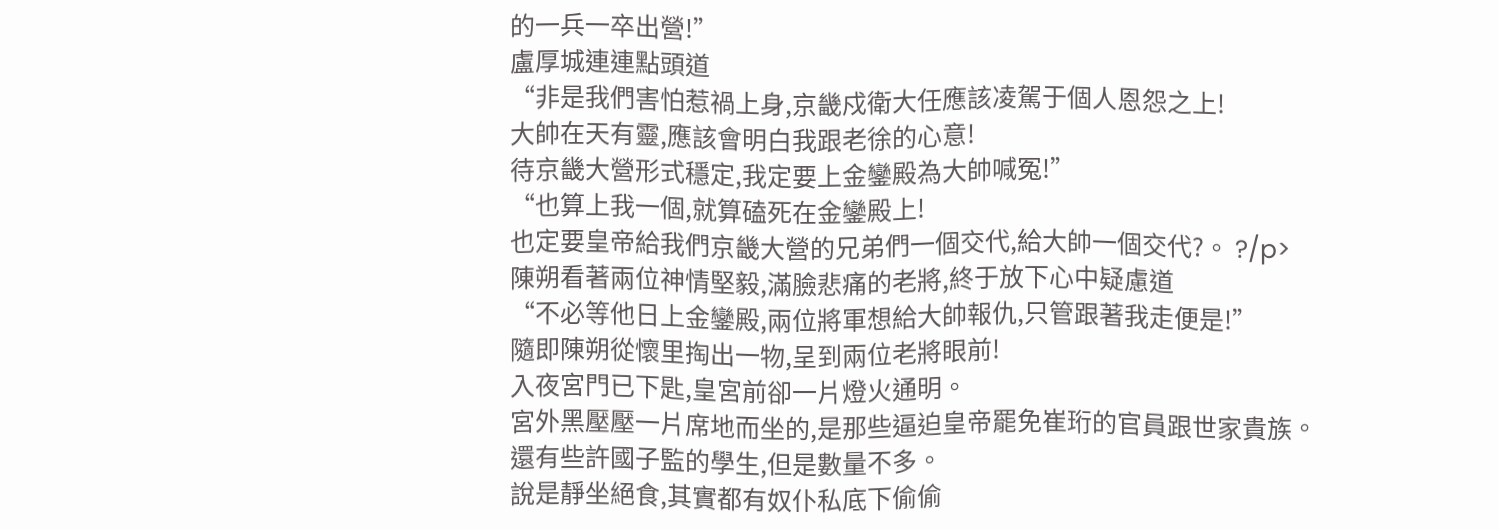的一兵一卒出營!”
盧厚城連連點頭道
“非是我們害怕惹禍上身,京畿戍衛大任應該凌駕于個人恩怨之上!
大帥在天有靈,應該會明白我跟老徐的心意!
待京畿大營形式穩定,我定要上金鑾殿為大帥喊冤!”
“也算上我一個,就算磕死在金鑾殿上!
也定要皇帝給我們京畿大營的兄弟們一個交代,給大帥一個交代?。 ?/p>
陳朔看著兩位神情堅毅,滿臉悲痛的老將,終于放下心中疑慮道
“不必等他日上金鑾殿,兩位將軍想給大帥報仇,只管跟著我走便是!”
隨即陳朔從懷里掏出一物,呈到兩位老將眼前!
入夜宮門已下匙,皇宮前卻一片燈火通明。
宮外黑壓壓一片席地而坐的,是那些逼迫皇帝罷免崔珩的官員跟世家貴族。
還有些許國子監的學生,但是數量不多。
說是靜坐絕食,其實都有奴仆私底下偷偷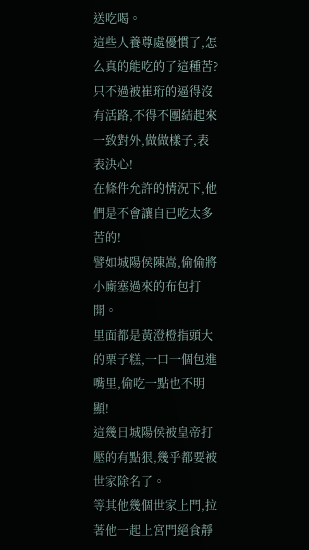送吃喝。
這些人養尊處優慣了,怎么真的能吃的了這種苦?
只不過被崔珩的逼得沒有活路,不得不團結起來一致對外,做做樣子,表表決心!
在條件允許的情況下,他們是不會讓自已吃太多苦的!
譬如城陽侯陳嵩,偷偷將小廝塞過來的布包打開。
里面都是黃澄橙指頭大的栗子糕,一口一個包進嘴里,偷吃一點也不明顯!
這幾日城陽侯被皇帝打壓的有點狠,幾乎都要被世家除名了。
等其他幾個世家上門,拉著他一起上宮門絕食靜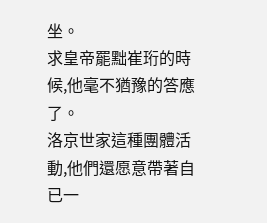坐。
求皇帝罷黜崔珩的時候,他毫不猶豫的答應了。
洛京世家這種團體活動,他們還愿意帶著自已一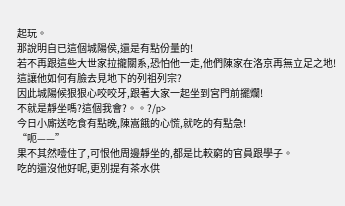起玩。
那說明自已這個城陽侯,還是有點份量的!
若不再跟這些大世家拉攏關系,恐怕他一走,他們陳家在洛京再無立足之地!
這讓他如何有臉去見地下的列祖列宗?
因此城陽候狠狠心咬咬牙,跟著大家一起坐到宮門前擺爛!
不就是靜坐嗎?這個我會?。。?/p>
今日小廝送吃食有點晚,陳嵩餓的心慌,就吃的有點急!
“呃——”
果不其然噎住了,可恨他周邊靜坐的,都是比較窮的官員跟學子。
吃的還沒他好呢,更別提有茶水供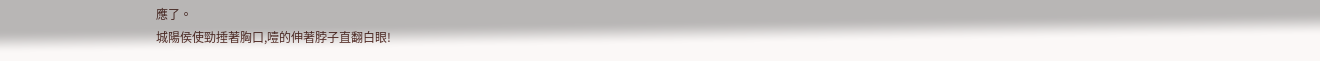應了。
城陽侯使勁捶著胸口,噎的伸著脖子直翻白眼!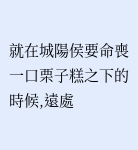就在城陽侯要命喪一口栗子糕之下的時候,遠處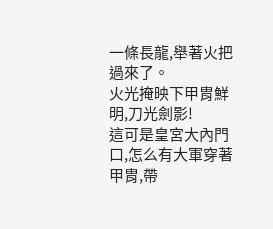一條長龍,舉著火把過來了。
火光掩映下甲胄鮮明,刀光劍影!
這可是皇宮大內門口,怎么有大軍穿著甲胄,帶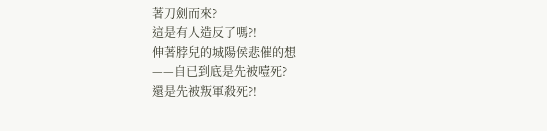著刀劍而來?
這是有人造反了嗎?!
伸著脖兒的城陽侯悲催的想
——自已到底是先被噎死?
還是先被叛軍殺死?!